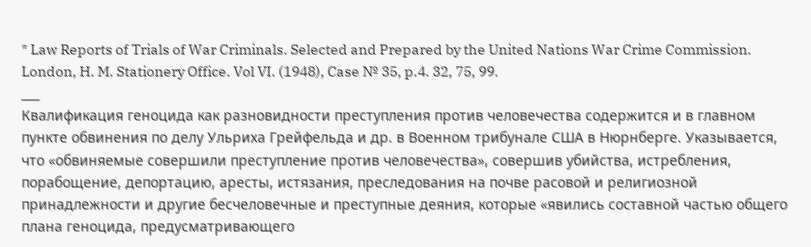* Law Reports of Trials of War Criminals. Selected and Prepared by the United Nations War Crime Commission. London, H. M. Stationery Office. Vol VI. (1948), Case № 35, p.4. 32, 75, 99.
___
Квалификация геноцида как разновидности преступления против человечества содержится и в главном пункте обвинения по делу Ульриха Грейфельда и др. в Военном трибунале США в Нюрнберге. Указывается, что «обвиняемые совершили преступление против человечества», совершив убийства, истребления, порабощение, депортацию, аресты, истязания, преследования на почве расовой и религиозной принадлежности и другие бесчеловечные и преступные деяния, которые «явились составной частью общего плана геноцида, предусматривающего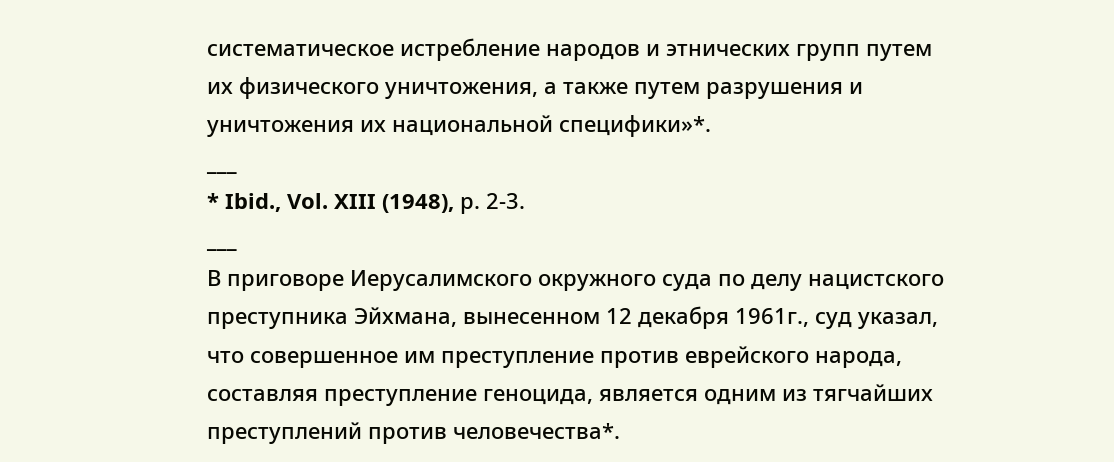систематическое истребление народов и этнических групп путем их физического уничтожения, а также путем разрушения и уничтожения их национальной специфики»*.
___
* Ibid., Vol. XIII (1948), р. 2-3.
___
В приговоре Иерусалимского окружного суда по делу нацистского преступника Эйхмана, вынесенном 12 декабря 1961г., суд указал, что совершенное им преступление против еврейского народа, составляя преступление геноцида, является одним из тягчайших преступлений против человечества*.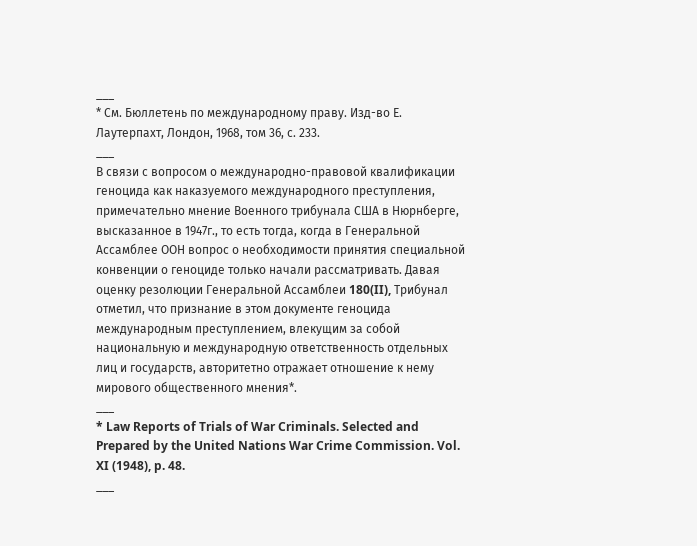___
* См. Бюллетень по международному праву. Изд-во Е. Лаутерпахт, Лондон, 1968, том 36, с. 233.
___
В связи с вопросом о международно-правовой квалификации геноцида как наказуемого международного преступления, примечательно мнение Военного трибунала США в Нюрнберге, высказанное в 1947г., то есть тогда, когда в Генеральной Ассамблее ООН вопрос о необходимости принятия специальной конвенции о геноциде только начали рассматривать. Давая оценку резолюции Генеральной Ассамблеи 180(II), Трибунал отметил, что признание в этом документе геноцида международным преступлением, влекущим за собой национальную и международную ответственность отдельных лиц и государств, авторитетно отражает отношение к нему мирового общественного мнения*.
___
* Law Reports of Trials of War Criminals. Selected and Prepared by the United Nations War Crime Commission. Vol. XI (1948), p. 48.
___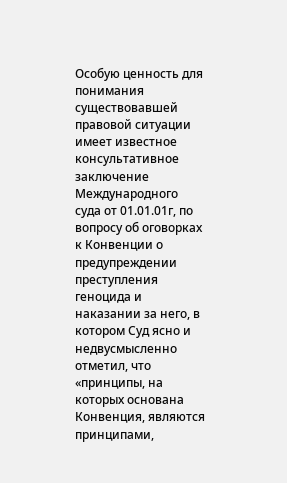Особую ценность для понимания существовавшей правовой ситуации имеет известное консультативное заключение Международного суда от 01.01.01г, по вопросу об оговорках к Конвенции о предупреждении преступления геноцида и наказании за него, в котором Суд ясно и недвусмысленно отметил, что «принципы, на которых основана Конвенция, являются принципами,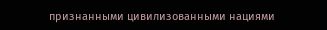признанными цивилизованными нациями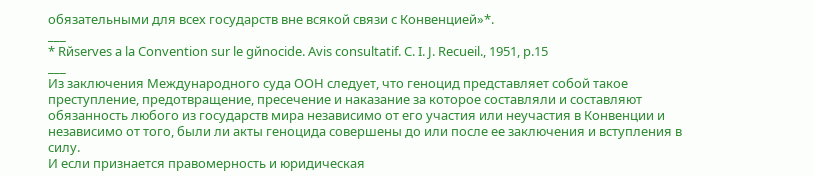обязательными для всех государств вне всякой связи с Конвенцией»*.
___
* Rйserves а la Convention sur le gйnocide. Avis consultatif. С. I. J. Recueil., 1951, p.15
___
Из заключения Международного суда ООН следует, что геноцид представляет собой такое преступление, предотвращение, пресечение и наказание за которое составляли и составляют обязанность любого из государств мира независимо от его участия или неучастия в Конвенции и независимо от того, были ли акты геноцида совершены до или после ее заключения и вступления в силу.
И если признается правомерность и юридическая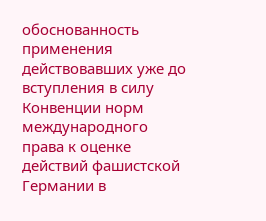обоснованность применения действовавших уже до вступления в силу Конвенции норм международного права к оценке действий фашистской Германии в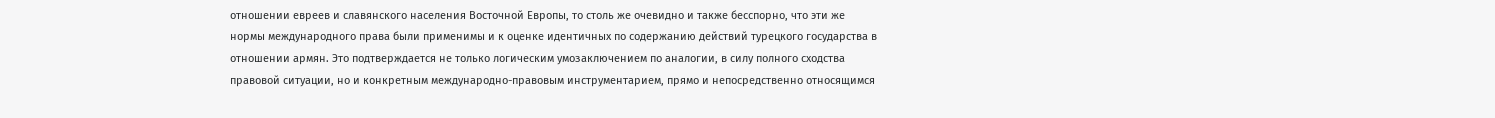отношении евреев и славянского населения Восточной Европы, то столь же очевидно и также бесспорно, что эти же нормы международного права были применимы и к оценке идентичных по содержанию действий турецкого государства в отношении армян. Это подтверждается не только логическим умозаключением по аналогии, в силу полного сходства правовой ситуации, но и конкретным международно-правовым инструментарием, прямо и непосредственно относящимся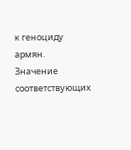к геноциду армян.
Значение соответствующих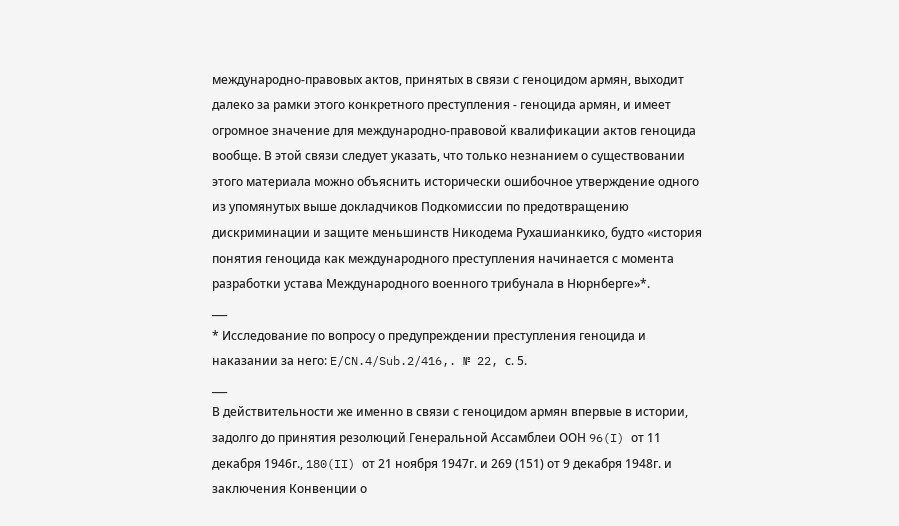международно-правовых актов, принятых в связи с геноцидом армян, выходит далеко за рамки этого конкретного преступления - геноцида армян, и имеет огромное значение для международно-правовой квалификации актов геноцида вообще. В этой связи следует указать, что только незнанием о существовании этого материала можно объяснить исторически ошибочное утверждение одного из упомянутых выше докладчиков Подкомиссии по предотвращению дискриминации и защите меньшинств Никодема Рухашианкико, будто «история понятия геноцида как международного преступления начинается с момента разработки устава Международного военного трибунала в Нюрнберге»*.
___
* Исследование по вопросу о предупреждении преступления геноцида и наказании за него: E/CN.4/Sub.2/416,. № 22, с. 5.
___
В действительности же именно в связи с геноцидом армян впервые в истории, задолго до принятия резолюций Генеральной Ассамблеи ООН 96(I) от 11 декабря 1946г., 180(II) от 21 ноября 1947г. и 269 (151) от 9 декабря 1948г. и заключения Конвенции о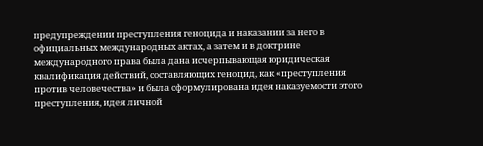предупреждении преступления геноцида и наказании за него в официальных международных актах, а затем и в доктрине международного права была дана исчерпывающая юридическая квалификация действий, составляющих геноцид, как «преступления против человечества» и была сформулирована идея наказуемости этого преступления, идея личной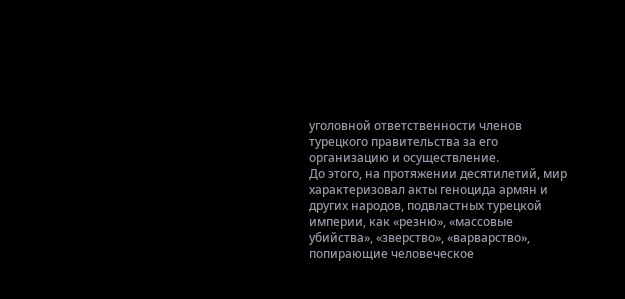уголовной ответственности членов турецкого правительства за его организацию и осуществление.
До этого, на протяжении десятилетий, мир характеризовал акты геноцида армян и других народов, подвластных турецкой империи, как «резню», «массовые убийства», «зверство», «варварство», попирающие человеческое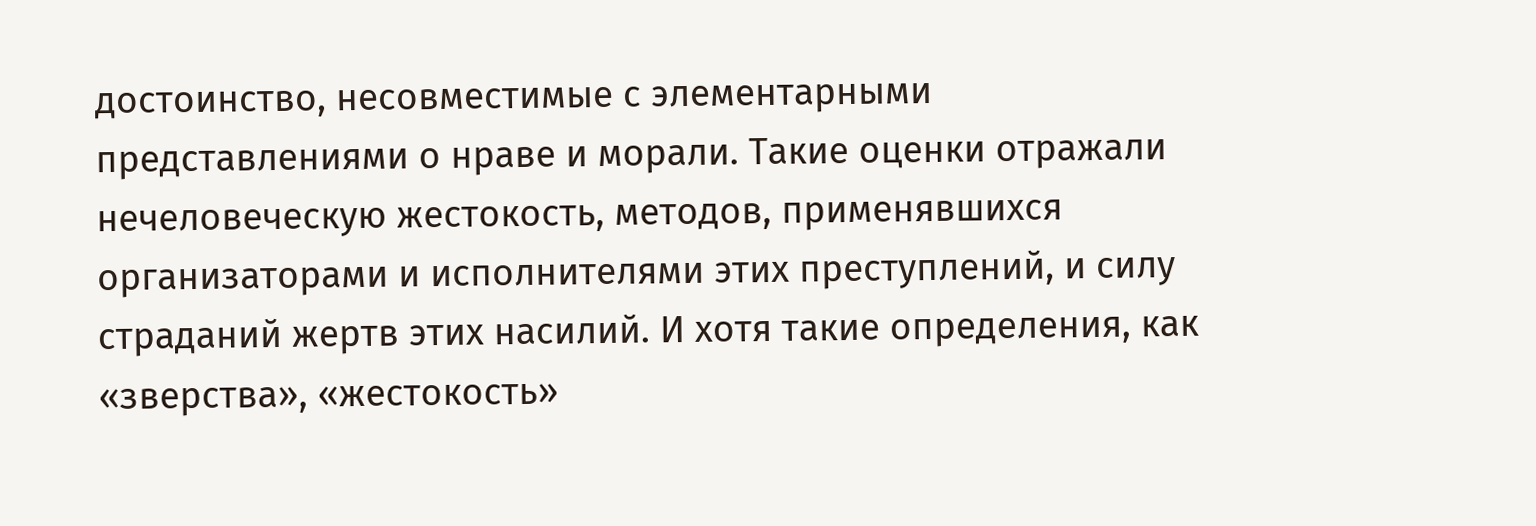достоинство, несовместимые с элементарными представлениями о нраве и морали. Такие оценки отражали нечеловеческую жестокость, методов, применявшихся организаторами и исполнителями этих преступлений, и силу страданий жертв этих насилий. И хотя такие определения, как «зверства», «жестокость»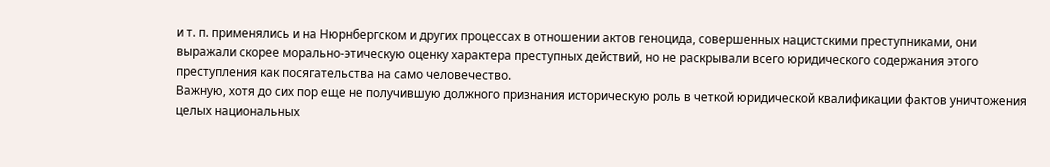и т. п. применялись и на Нюрнбергском и других процессах в отношении актов геноцида, совершенных нацистскими преступниками, они выражали скорее морально-этическую оценку характера преступных действий, но не раскрывали всего юридического содержания этого преступления как посягательства на само человечество.
Важную, хотя до сих пор еще не получившую должного признания историческую роль в четкой юридической квалификации фактов уничтожения целых национальных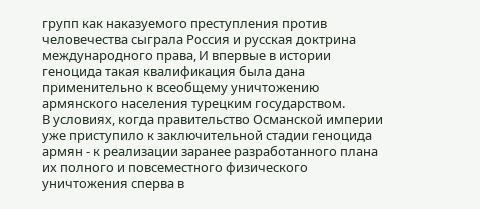групп как наказуемого преступления против человечества сыграла Россия и русская доктрина международного права, И впервые в истории геноцида такая квалификация была дана применительно к всеобщему уничтожению армянского населения турецким государством.
В условиях, когда правительство Османской империи уже приступило к заключительной стадии геноцида армян - к реализации заранее разработанного плана их полного и повсеместного физического уничтожения сперва в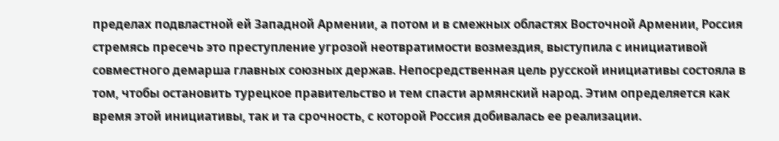пределах подвластной ей Западной Армении, а потом и в смежных областях Восточной Армении, Россия стремясь пресечь это преступление угрозой неотвратимости возмездия, выступила с инициативой совместного демарша главных союзных держав. Непосредственная цель русской инициативы состояла в том, чтобы остановить турецкое правительство и тем спасти армянский народ. Этим определяется как время этой инициативы, так и та срочность, с которой Россия добивалась ее реализации.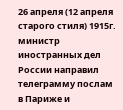26 апреля (12 апреля старого стиля) 1915г. министр иностранных дел России направил телеграмму послам в Париже и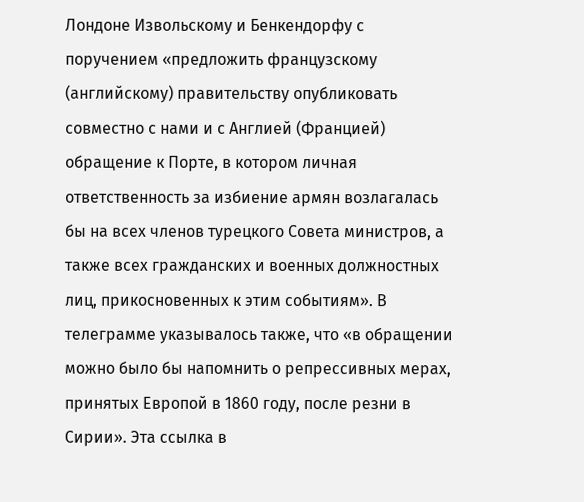Лондоне Извольскому и Бенкендорфу с поручением «предложить французскому (английскому) правительству опубликовать совместно с нами и с Англией (Францией) обращение к Порте, в котором личная ответственность за избиение армян возлагалась бы на всех членов турецкого Совета министров, а также всех гражданских и военных должностных лиц, прикосновенных к этим событиям». В телеграмме указывалось также, что «в обращении можно было бы напомнить о репрессивных мерах, принятых Европой в 1860 году, после резни в Сирии». Эта ссылка в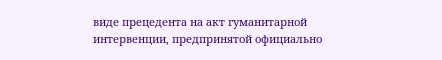виде прецедента на акт гуманитарной интервенции, предпринятой официально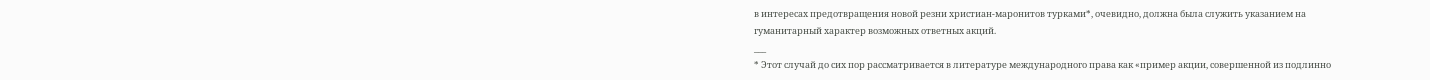в интересах предотвращения новой резни христиан-маронитов турками*, очевидно, должна была служить указанием на гуманитарный характер возможных ответных акций.
___
* Этот случай до сих пор рассматривается в литературе международного права как «пример акции, совершенной из подлинно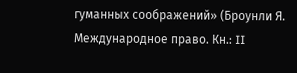гуманных соображений» (Броунли Я. Международное право. Кн.: II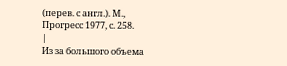(перев. с англ.). М., Прогресс 1977, с. 258.
|
Из за большого объема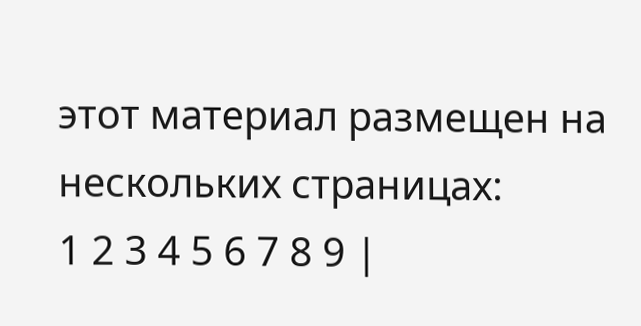этот материал размещен на нескольких страницах:
1 2 3 4 5 6 7 8 9 |